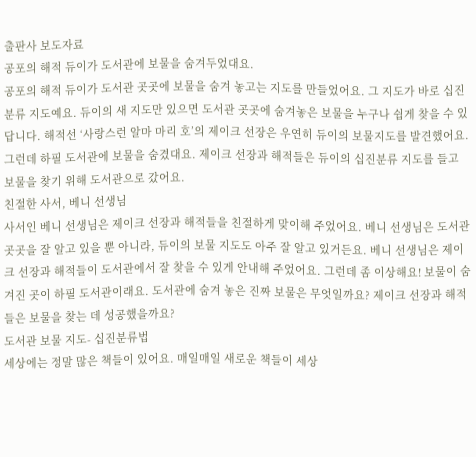출판사 보도자료
공포의 해적 듀이가 도서관에 보물을 숨겨두었대요.
공포의 해적 듀이가 도서관 곳곳에 보물을 숨겨 놓고는 지도를 만들었어요. 그 지도가 바로 십진분류 지도예요. 듀이의 새 지도만 있으면 도서관 곳곳에 숨겨놓은 보물을 누구나 쉽게 찾을 수 있답니다. 해적선 ‘사랑스런 알마 마리 호’의 제이크 선장은 우연히 듀이의 보물지도를 발견했어요. 그런데 하필 도서관에 보물을 숨겼대요. 제이크 선장과 해적들은 듀이의 십진분류 지도를 들고 보물을 찾기 위해 도서관으로 갔어요.
친절한 사서, 베니 선생님
사서인 베니 선생님은 제이크 선장과 해적들을 친절하게 맞이해 주었어요. 베니 선생님은 도서관 곳곳을 잘 알고 있을 뿐 아니라, 듀이의 보물 지도도 아주 잘 알고 있거든요. 베니 선생님은 제이크 선장과 해적들이 도서관에서 잘 찾을 수 있게 안내해 주었어요. 그런데 좀 이상해요! 보물이 숨겨진 곳이 하필 도서관이래요. 도서관에 숨겨 놓은 진짜 보물은 무엇일까요? 제이크 선장과 해적들은 보물을 찾는 데 성공했을까요?
도서관 보물 지도- 십진분류법
세상에는 정말 많은 책들이 있어요. 매일매일 새로운 책들이 세상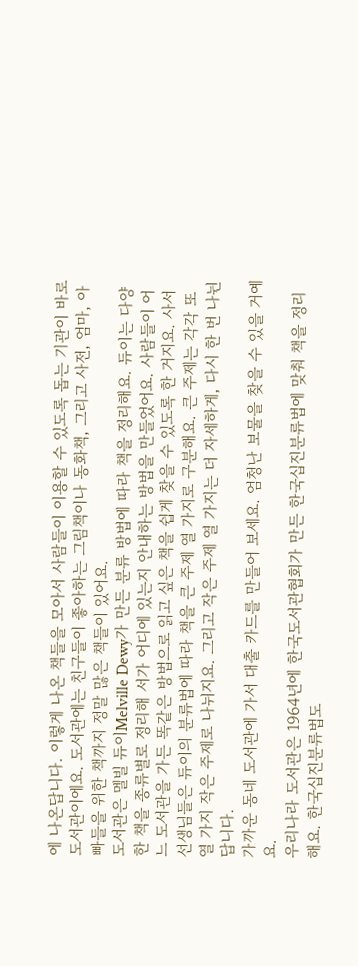에 나온답니다. 이렇게 나온 책들을 모아서 사람들이 이용할 수 있도록 돕는 기관이 바로 도서관이에요. 도서관에는 친구들이 좋아하는 그림책이나 동화책, 그리고 사전, 엄마, 아빠들을 위한 책까지 정말 많은 책들이 있어요.
도서관은 멜빌 듀이Melville Dewy가 만든 분류 방법에 따라 책을 정리해요. 듀이는 다양한 책을 종류별로 정리해 서가 어디에 있는지 안내하는 방법을 만들었어요. 사람들이 어느 도서관을 가든 똑같은 방법으로 읽고 싶은 책을 쉽게 찾을 수 있도록 한 거지요. 사서 선생님들은 듀이의 분류법에 따라 책을 큰 주제 열 가지로 구분해요. 큰 주제는 각각 또 열 가지 작은 주제로 나뉘지요. 그리고 작은 주제 열 가지는 더 자세하게, 다시 한 번 나뉜답니다.
가까운 동네 도서관에 가서 대출 카드를 만들어 보세요. 엄청난 보물을 찾을 수 있을 거예요.
우리나라 도서관은 1964년에 한국도서관협회가 만든 한국십진분류법에 맞춰 책을 정리해요. 한국십진분류법도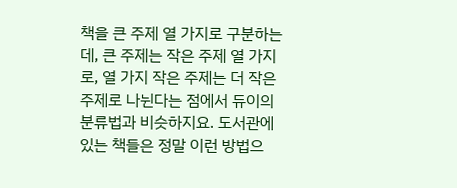책을 큰 주제 열 가지로 구분하는데, 큰 주제는 작은 주제 열 가지로, 열 가지 작은 주제는 더 작은 주제로 나뉜다는 점에서 듀이의 분류법과 비슷하지요. 도서관에 있는 책들은 정말 이런 방법으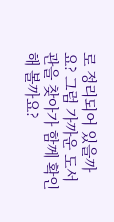로 정리되어 있을까요? 그럼 가까운 도서관을 찾아가 함께 확인해 볼까요?